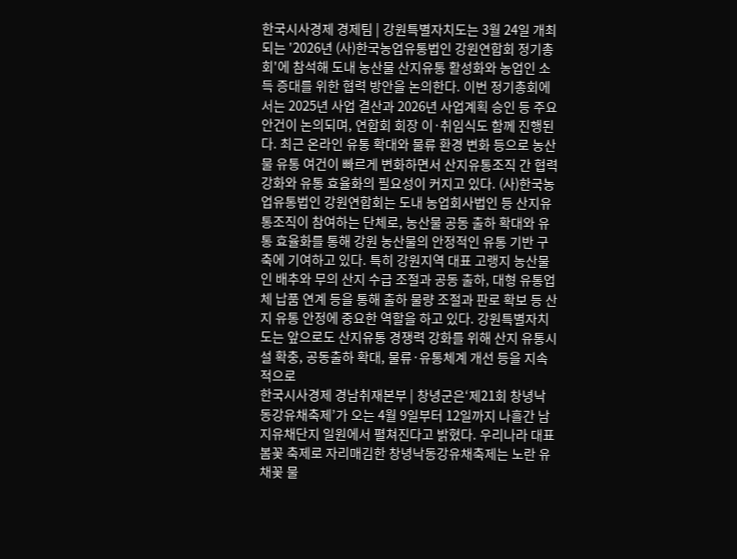한국시사경제 경제팀 | 강원특별자치도는 3월 24일 개최되는 '2026년 (사)한국농업유통법인 강원연합회 정기총회'에 참석해 도내 농산물 산지유통 활성화와 농업인 소득 증대를 위한 협력 방안을 논의한다. 이번 정기총회에서는 2025년 사업 결산과 2026년 사업계획 승인 등 주요 안건이 논의되며, 연합회 회장 이·취임식도 함께 진행된다. 최근 온라인 유통 확대와 물류 환경 변화 등으로 농산물 유통 여건이 빠르게 변화하면서 산지유통조직 간 협력 강화와 유통 효율화의 필요성이 커지고 있다. (사)한국농업유통법인 강원연합회는 도내 농업회사법인 등 산지유통조직이 참여하는 단체로, 농산물 공동 출하 확대와 유통 효율화를 통해 강원 농산물의 안정적인 유통 기반 구축에 기여하고 있다. 특히 강원지역 대표 고랭지 농산물인 배추와 무의 산지 수급 조절과 공동 출하, 대형 유통업체 납품 연계 등을 통해 출하 물량 조절과 판로 확보 등 산지 유통 안정에 중요한 역할을 하고 있다. 강원특별자치도는 앞으로도 산지유통 경쟁력 강화를 위해 산지 유통시설 확충, 공동출하 확대, 물류·유통체계 개선 등을 지속적으로
한국시사경제 경남취재본부 | 창녕군은‘제21회 창녕낙동강유채축제’가 오는 4월 9일부터 12일까지 나흘간 남지유채단지 일원에서 펼쳐진다고 밝혔다. 우리나라 대표 봄꽃 축제로 자리매김한 창녕낙동강유채축제는 노란 유채꽃 물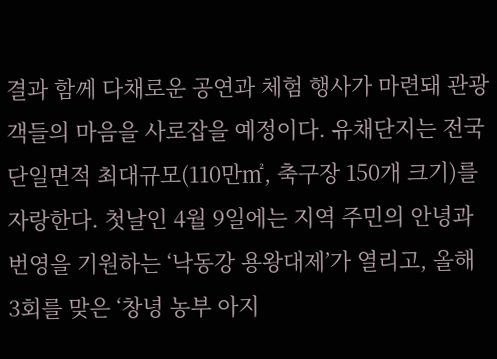결과 함께 다채로운 공연과 체험 행사가 마련돼 관광객들의 마음을 사로잡을 예정이다. 유채단지는 전국 단일면적 최대규모(110만㎡, 축구장 150개 크기)를 자랑한다. 첫날인 4월 9일에는 지역 주민의 안녕과 번영을 기원하는 ‘낙동강 용왕대제’가 열리고, 올해 3회를 맞은 ‘창녕 농부 아지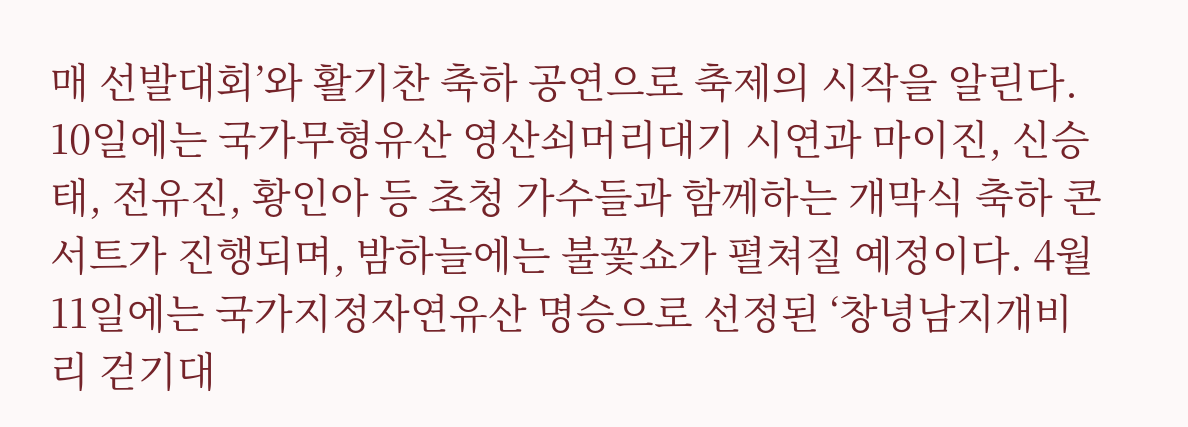매 선발대회’와 활기찬 축하 공연으로 축제의 시작을 알린다. 10일에는 국가무형유산 영산쇠머리대기 시연과 마이진, 신승태, 전유진, 황인아 등 초청 가수들과 함께하는 개막식 축하 콘서트가 진행되며, 밤하늘에는 불꽃쇼가 펼쳐질 예정이다. 4월 11일에는 국가지정자연유산 명승으로 선정된 ‘창녕남지개비리 걷기대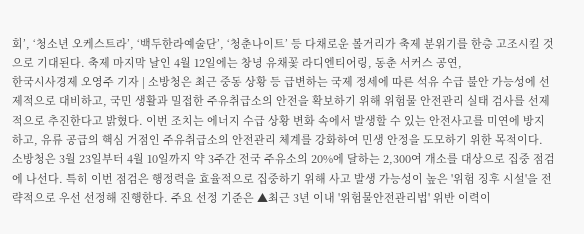회’, ‘청소년 오케스트라’, ‘백두한라예술단’, ‘청춘나이트’ 등 다채로운 볼거리가 축제 분위기를 한층 고조시킬 것으로 기대된다. 축제 마지막 날인 4월 12일에는 창녕 유채꽃 라디엔티어링, 동춘 서커스 공연,
한국시사경제 오영주 기자 | 소방청은 최근 중동 상황 등 급변하는 국제 정세에 따른 석유 수급 불안 가능성에 선제적으로 대비하고, 국민 생활과 밀접한 주유취급소의 안전을 확보하기 위해 위험물 안전관리 실태 검사를 선제적으로 추진한다고 밝혔다. 이번 조치는 에너지 수급 상황 변화 속에서 발생할 수 있는 안전사고를 미연에 방지하고, 유류 공급의 핵심 거점인 주유취급소의 안전관리 체계를 강화하여 민생 안정을 도모하기 위한 목적이다. 소방청은 3월 23일부터 4월 10일까지 약 3주간 전국 주유소의 20%에 달하는 2,300여 개소를 대상으로 집중 점검에 나선다. 특히 이번 점검은 행정력을 효율적으로 집중하기 위해 사고 발생 가능성이 높은 '위험 징후 시설'을 전략적으로 우선 선정해 진행한다. 주요 선정 기준은 ▲최근 3년 이내 '위험물안전관리법' 위반 이력이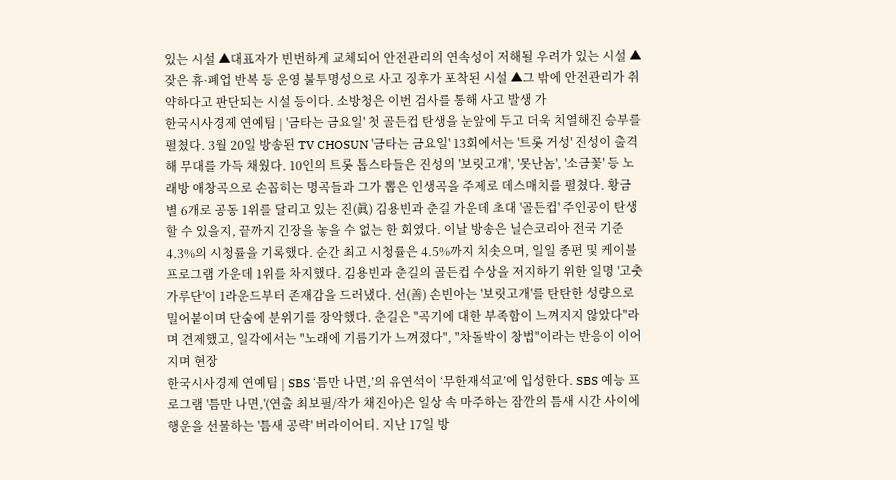있는 시설 ▲대표자가 빈번하게 교체되어 안전관리의 연속성이 저해될 우려가 있는 시설 ▲잦은 휴·폐업 반복 등 운영 불투명성으로 사고 징후가 포착된 시설 ▲그 밖에 안전관리가 취약하다고 판단되는 시설 등이다. 소방청은 이번 검사를 통해 사고 발생 가
한국시사경제 연예팀 | '금타는 금요일' 첫 골든컵 탄생을 눈앞에 두고 더욱 치열해진 승부를 펼쳤다. 3월 20일 방송된 TV CHOSUN '금타는 금요일' 13회에서는 '트롯 거성' 진성이 출격해 무대를 가득 채웠다. 10인의 트롯 톱스타들은 진성의 '보릿고개', '못난놈', '소금꽃' 등 노래방 애창곡으로 손꼽히는 명곡들과 그가 뽑은 인생곡을 주제로 데스매치를 펼쳤다. 황금별 6개로 공동 1위를 달리고 있는 진(眞) 김용빈과 춘길 가운데 초대 '골든컵' 주인공이 탄생할 수 있을지, 끝까지 긴장을 놓을 수 없는 한 회였다. 이날 방송은 닐슨코리아 전국 기준 4.3%의 시청률을 기록했다. 순간 최고 시청률은 4.5%까지 치솟으며, 일일 종편 및 케이블 프로그램 가운데 1위를 차지했다. 김용빈과 춘길의 골든컵 수상을 저지하기 위한 일명 '고춧가루단'이 1라운드부터 존재감을 드러냈다. 선(善) 손빈아는 '보릿고개'를 탄탄한 성량으로 밀어붙이며 단숨에 분위기를 장악했다. 춘길은 "곡기에 대한 부족함이 느껴지지 않았다"라며 견제했고, 일각에서는 "노래에 기름기가 느껴졌다", "차돌박이 창법"이라는 반응이 이어지며 현장
한국시사경제 연예팀 | SBS ‘틈만 나면,’의 유연석이 ‘무한재석교’에 입성한다. SBS 예능 프로그램 '틈만 나면,'(연출 최보필/작가 채진아)은 일상 속 마주하는 잠깐의 틈새 시간 사이에 행운을 선물하는 '틈새 공략' 버라이어티. 지난 17일 방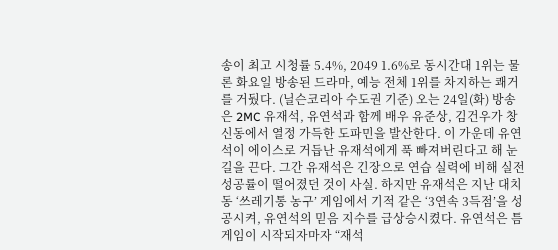송이 최고 시청률 5.4%, 2049 1.6%로 동시간대 1위는 물론 화요일 방송된 드라마, 예능 전체 1위를 차지하는 쾌거를 거뒀다. (닐슨코리아 수도권 기준) 오는 24일(화) 방송은 2MC 유재석, 유연석과 함께 배우 유준상, 김건우가 창신동에서 열정 가득한 도파민을 발산한다. 이 가운데 유연석이 에이스로 거듭난 유재석에게 푹 빠져버린다고 해 눈길을 끈다. 그간 유재석은 긴장으로 연습 실력에 비해 실전 성공률이 떨어졌던 것이 사실. 하지만 유재석은 지난 대치동 ‘쓰레기통 농구’ 게임에서 기적 같은 ‘3연속 3득점’을 성공시켜, 유연석의 믿음 지수를 급상승시켰다. 유연석은 틈 게임이 시작되자마자 “재석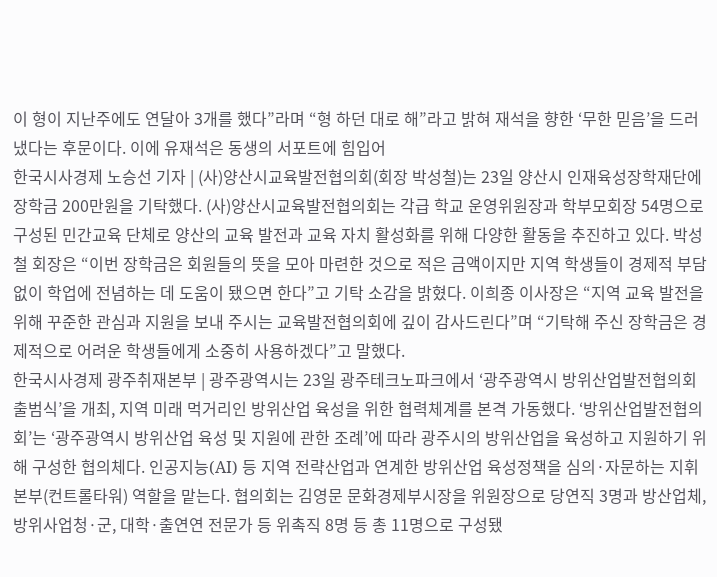이 형이 지난주에도 연달아 3개를 했다”라며 “형 하던 대로 해”라고 밝혀 재석을 향한 ‘무한 믿음’을 드러냈다는 후문이다. 이에 유재석은 동생의 서포트에 힘입어
한국시사경제 노승선 기자 | (사)양산시교육발전협의회(회장 박성철)는 23일 양산시 인재육성장학재단에 장학금 200만원을 기탁했다. (사)양산시교육발전협의회는 각급 학교 운영위원장과 학부모회장 54명으로 구성된 민간교육 단체로 양산의 교육 발전과 교육 자치 활성화를 위해 다양한 활동을 추진하고 있다. 박성철 회장은 “이번 장학금은 회원들의 뜻을 모아 마련한 것으로 적은 금액이지만 지역 학생들이 경제적 부담없이 학업에 전념하는 데 도움이 됐으면 한다”고 기탁 소감을 밝혔다. 이희종 이사장은 “지역 교육 발전을 위해 꾸준한 관심과 지원을 보내 주시는 교육발전협의회에 깊이 감사드린다”며 “기탁해 주신 장학금은 경제적으로 어려운 학생들에게 소중히 사용하겠다”고 말했다.
한국시사경제 광주취재본부 | 광주광역시는 23일 광주테크노파크에서 ‘광주광역시 방위산업발전협의회 출범식’을 개최, 지역 미래 먹거리인 방위산업 육성을 위한 협력체계를 본격 가동했다. ‘방위산업발전협의회’는 ‘광주광역시 방위산업 육성 및 지원에 관한 조례’에 따라 광주시의 방위산업을 육성하고 지원하기 위해 구성한 협의체다. 인공지능(AI) 등 지역 전략산업과 연계한 방위산업 육성정책을 심의·자문하는 지휘본부(컨트롤타워) 역할을 맡는다. 협의회는 김영문 문화경제부시장을 위원장으로 당연직 3명과 방산업체, 방위사업청·군, 대학·출연연 전문가 등 위촉직 8명 등 총 11명으로 구성됐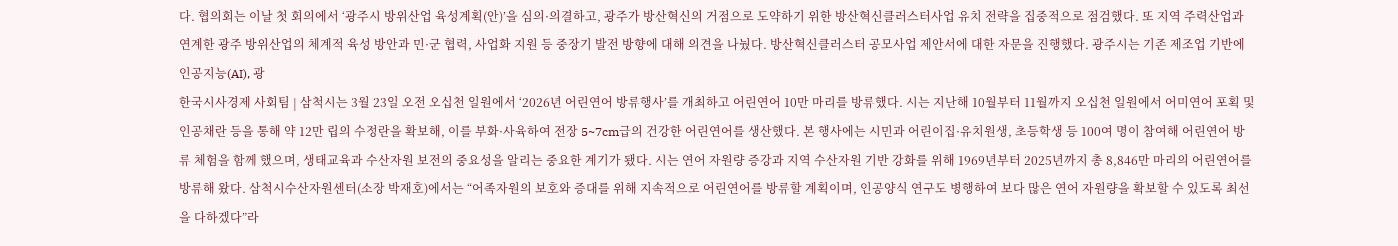다. 협의회는 이날 첫 회의에서 ‘광주시 방위산업 육성계획(안)’을 심의·의결하고, 광주가 방산혁신의 거점으로 도약하기 위한 방산혁신클러스터사업 유치 전략을 집중적으로 점검했다. 또 지역 주력산업과 연계한 광주 방위산업의 체계적 육성 방안과 민·군 협력, 사업화 지원 등 중장기 발전 방향에 대해 의견을 나눴다. 방산혁신클러스터 공모사업 제안서에 대한 자문을 진행했다. 광주시는 기존 제조업 기반에 인공지능(AI), 광
한국시사경제 사회팀 | 삼척시는 3월 23일 오전 오십천 일원에서 ‘2026년 어린연어 방류행사’를 개최하고 어린연어 10만 마리를 방류했다. 시는 지난해 10월부터 11월까지 오십천 일원에서 어미연어 포획 및 인공채란 등을 통해 약 12만 립의 수정란을 확보해, 이를 부화·사육하여 전장 5~7cm급의 건강한 어린연어를 생산했다. 본 행사에는 시민과 어린이집·유치원생, 초등학생 등 100여 명이 참여해 어린연어 방류 체험을 함께 했으며, 생태교육과 수산자원 보전의 중요성을 알리는 중요한 계기가 됐다. 시는 연어 자원량 증강과 지역 수산자원 기반 강화를 위해 1969년부터 2025년까지 총 8,846만 마리의 어린연어를 방류해 왔다. 삼척시수산자원센터(소장 박재호)에서는 “어족자원의 보호와 증대를 위해 지속적으로 어린연어를 방류할 계획이며, 인공양식 연구도 병행하여 보다 많은 연어 자원량을 확보할 수 있도록 최선을 다하겠다”라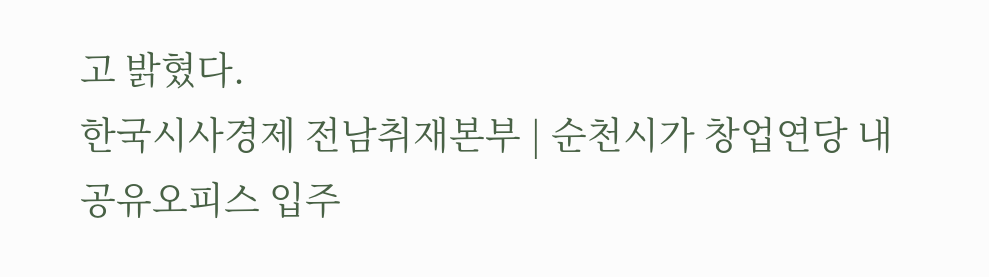고 밝혔다.
한국시사경제 전남취재본부 | 순천시가 창업연당 내 공유오피스 입주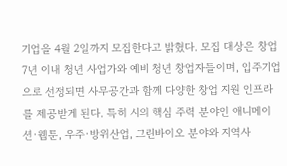기업을 4월 2일까지 모집한다고 밝혔다. 모집 대상은 창업 7년 이내 청년 사업가와 예비 청년 창업자들이며, 입주기업으로 선정되면 사무공간과 함께 다양한 창업 지원 인프라를 제공받게 된다. 특히 시의 핵심 주력 분야인 애니메이션·웹툰, 우주·방위산업, 그린바이오 분야와 지역사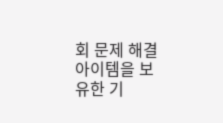회 문제 해결 아이템을 보유한 기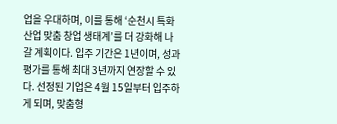업을 우대하며, 이를 통해 ‘순천시 특화산업 맞춤 창업 생태계’를 더 강화해 나갈 계획이다. 입주 기간은 1년이며, 성과 평가를 통해 최대 3년까지 연장할 수 있다. 선정된 기업은 4월 15일부터 입주하게 되며, 맞춤형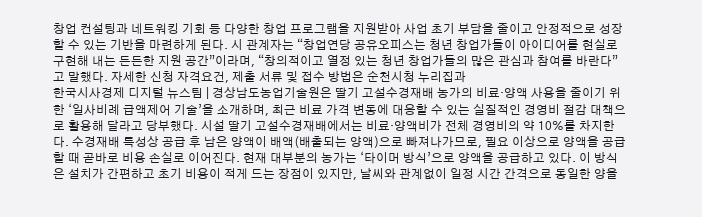창업 컨설팅과 네트워킹 기회 등 다양한 창업 프로그램을 지원받아 사업 초기 부담을 줄이고 안정적으로 성장할 수 있는 기반을 마련하게 된다. 시 관계자는 “창업연당 공유오피스는 청년 창업가들이 아이디어를 현실로 구현해 내는 든든한 지원 공간”이라며, “창의적이고 열정 있는 청년 창업가들의 많은 관심과 참여를 바란다”고 말했다. 자세한 신청 자격요건, 제출 서류 및 접수 방법은 순천시청 누리집과
한국시사경제 디지털 뉴스팀 | 경상남도농업기술원은 딸기 고설수경재배 농가의 비료·양액 사용을 줄이기 위한 ‘일사비례 급액제어 기술’을 소개하며, 최근 비료 가격 변동에 대응할 수 있는 실질적인 경영비 절감 대책으로 활용해 달라고 당부했다. 시설 딸기 고설수경재배에서는 비료·양액비가 전체 경영비의 약 10%를 차지한다. 수경재배 특성상 공급 후 남은 양액이 배액(배출되는 양액)으로 빠져나가므로, 필요 이상으로 양액을 공급할 때 곧바로 비용 손실로 이어진다. 현재 대부분의 농가는 ‘타이머 방식’으로 양액을 공급하고 있다. 이 방식은 설치가 간편하고 초기 비용이 적게 드는 장점이 있지만, 날씨와 관계없이 일정 시간 간격으로 동일한 양을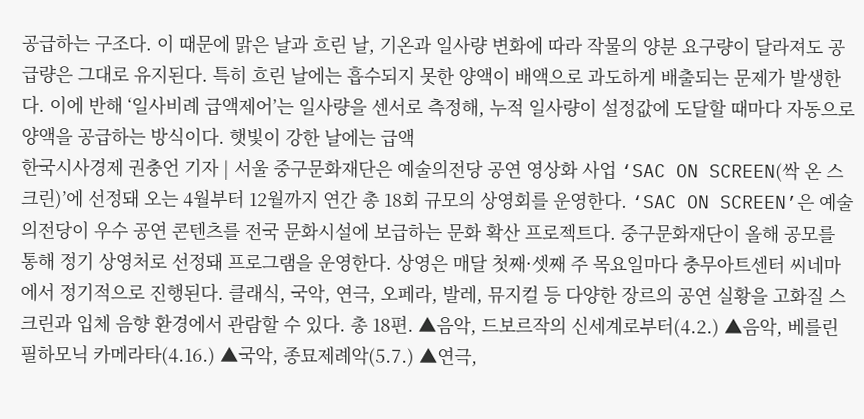공급하는 구조다. 이 때문에 맑은 날과 흐린 날, 기온과 일사량 변화에 따라 작물의 양분 요구량이 달라져도 공급량은 그대로 유지된다. 특히 흐린 날에는 흡수되지 못한 양액이 배액으로 과도하게 배출되는 문제가 발생한다. 이에 반해 ‘일사비례 급액제어’는 일사량을 센서로 측정해, 누적 일사량이 설정값에 도달할 때마다 자동으로 양액을 공급하는 방식이다. 햇빛이 강한 날에는 급액
한국시사경제 권충언 기자 | 서울 중구문화재단은 예술의전당 공연 영상화 사업 ‘SAC ON SCREEN(싹 온 스크린)’에 선정돼 오는 4월부터 12월까지 연간 총 18회 규모의 상영회를 운영한다. ‘SAC ON SCREEN’은 예술의전당이 우수 공연 콘텐츠를 전국 문화시설에 보급하는 문화 확산 프로젝트다. 중구문화재단이 올해 공모를 통해 정기 상영처로 선정돼 프로그램을 운영한다. 상영은 매달 첫째·셋째 주 목요일마다 충무아트센터 씨네마에서 정기적으로 진행된다. 클래식, 국악, 연극, 오페라, 발레, 뮤지컬 등 다양한 장르의 공연 실황을 고화질 스크린과 입체 음향 환경에서 관람할 수 있다. 총 18편. ▲음악, 드보르작의 신세계로부터(4.2.) ▲음악, 베를린 필하모닉 카메라타(4.16.) ▲국악, 종묘제례악(5.7.) ▲연극,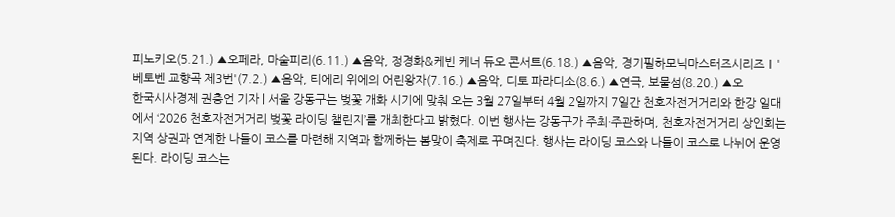피노키오(5.21.) ▲오페라, 마술피리(6.11.) ▲음악, 정경화&케빈 케너 듀오 콘서트(6.18.) ▲음악, 경기필하모닉마스터즈시리즈Ⅰ'베토벤 교향곡 제3번'(7.2.) ▲음악, 티에리 위에의 어린왕자(7.16.) ▲음악, 디토 파라디소(8.6.) ▲연극, 보물섬(8.20.) ▲오
한국시사경제 권충언 기자 | 서울 강동구는 벚꽃 개화 시기에 맞춰 오는 3월 27일부터 4월 2일까지 7일간 천호자전거거리와 한강 일대에서 ‘2026 천호자전거거리 벚꽃 라이딩 챌린지’를 개최한다고 밝혔다. 이번 행사는 강동구가 주최·주관하며, 천호자전거거리 상인회는 지역 상권과 연계한 나들이 코스를 마련해 지역과 함께하는 봄맞이 축제로 꾸며진다. 행사는 라이딩 코스와 나들이 코스로 나뉘어 운영된다. 라이딩 코스는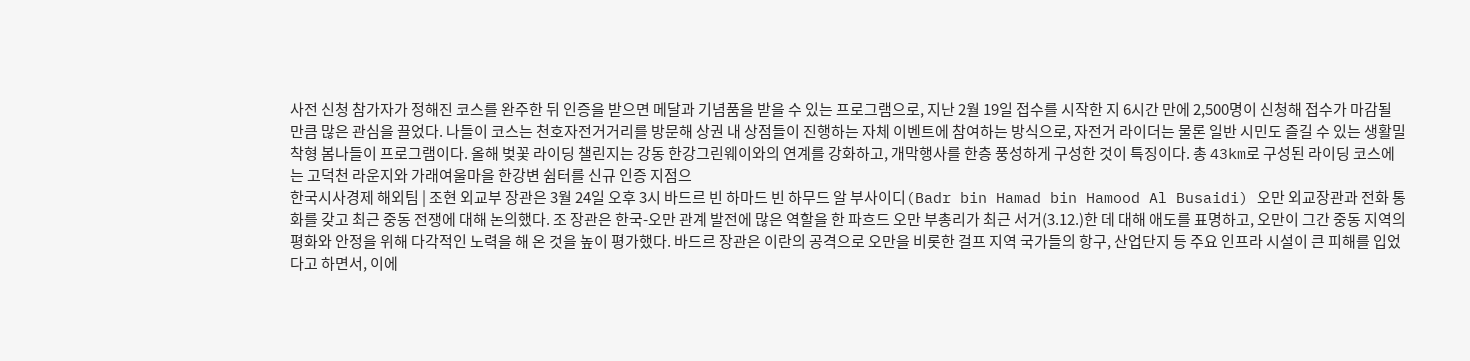사전 신청 참가자가 정해진 코스를 완주한 뒤 인증을 받으면 메달과 기념품을 받을 수 있는 프로그램으로, 지난 2월 19일 접수를 시작한 지 6시간 만에 2,500명이 신청해 접수가 마감될 만큼 많은 관심을 끌었다. 나들이 코스는 천호자전거거리를 방문해 상권 내 상점들이 진행하는 자체 이벤트에 참여하는 방식으로, 자전거 라이더는 물론 일반 시민도 즐길 수 있는 생활밀착형 봄나들이 프로그램이다. 올해 벚꽃 라이딩 챌린지는 강동 한강그린웨이와의 연계를 강화하고, 개막행사를 한층 풍성하게 구성한 것이 특징이다. 총 43km로 구성된 라이딩 코스에는 고덕천 라운지와 가래여울마을 한강변 쉼터를 신규 인증 지점으
한국시사경제 해외팀 | 조현 외교부 장관은 3월 24일 오후 3시 바드르 빈 하마드 빈 하무드 알 부사이디(Badr bin Hamad bin Hamood Al Busaidi) 오만 외교장관과 전화 통화를 갖고 최근 중동 전쟁에 대해 논의했다. 조 장관은 한국-오만 관계 발전에 많은 역할을 한 파흐드 오만 부총리가 최근 서거(3.12.)한 데 대해 애도를 표명하고, 오만이 그간 중동 지역의 평화와 안정을 위해 다각적인 노력을 해 온 것을 높이 평가했다. 바드르 장관은 이란의 공격으로 오만을 비롯한 걸프 지역 국가들의 항구, 산업단지 등 주요 인프라 시설이 큰 피해를 입었다고 하면서, 이에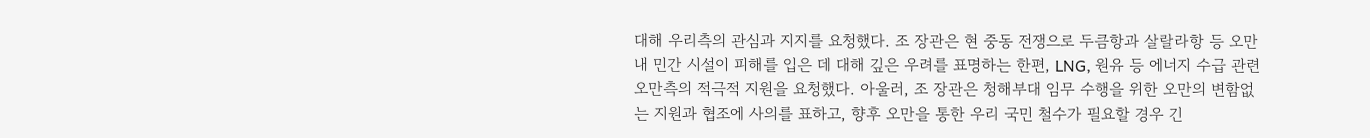대해 우리측의 관심과 지지를 요청했다. 조 장관은 현 중동 전쟁으로 두큼항과 살랄라항 등 오만 내 민간 시설이 피해를 입은 데 대해 깊은 우려를 표명하는 한편, LNG, 원유 등 에너지 수급 관련 오만측의 적극적 지원을 요청했다. 아울러, 조 장관은 청해부대 임무 수행을 위한 오만의 변함없는 지원과 협조에 사의를 표하고, 향후 오만을 통한 우리 국민 철수가 필요할 경우 긴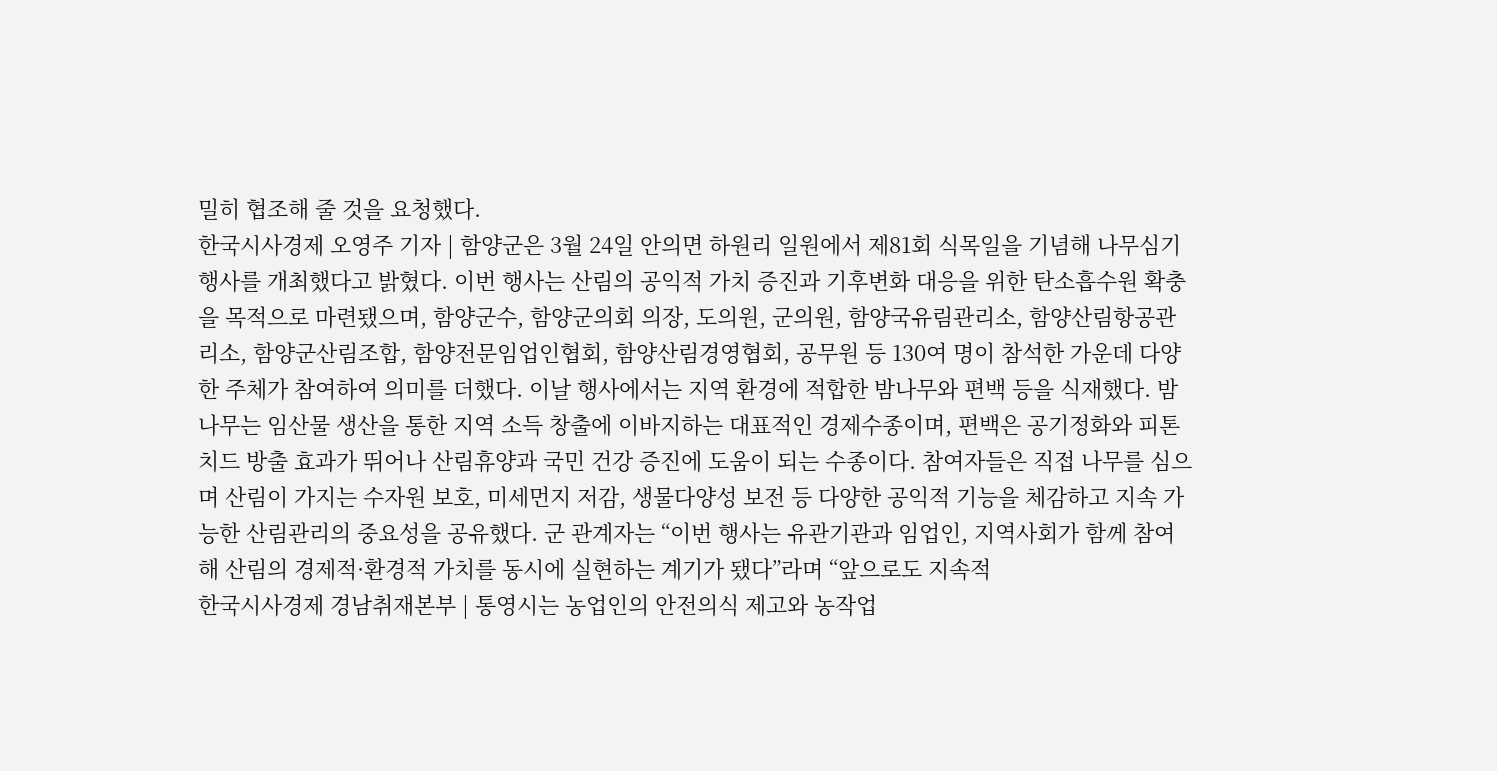밀히 협조해 줄 것을 요청했다.
한국시사경제 오영주 기자 | 함양군은 3월 24일 안의면 하원리 일원에서 제81회 식목일을 기념해 나무심기 행사를 개최했다고 밝혔다. 이번 행사는 산림의 공익적 가치 증진과 기후변화 대응을 위한 탄소흡수원 확충을 목적으로 마련됐으며, 함양군수, 함양군의회 의장, 도의원, 군의원, 함양국유림관리소, 함양산림항공관리소, 함양군산림조합, 함양전문임업인협회, 함양산림경영협회, 공무원 등 130여 명이 참석한 가운데 다양한 주체가 참여하여 의미를 더했다. 이날 행사에서는 지역 환경에 적합한 밤나무와 편백 등을 식재했다. 밤나무는 임산물 생산을 통한 지역 소득 창출에 이바지하는 대표적인 경제수종이며, 편백은 공기정화와 피톤치드 방출 효과가 뛰어나 산림휴양과 국민 건강 증진에 도움이 되는 수종이다. 참여자들은 직접 나무를 심으며 산림이 가지는 수자원 보호, 미세먼지 저감, 생물다양성 보전 등 다양한 공익적 기능을 체감하고 지속 가능한 산림관리의 중요성을 공유했다. 군 관계자는 “이번 행사는 유관기관과 임업인, 지역사회가 함께 참여해 산림의 경제적·환경적 가치를 동시에 실현하는 계기가 됐다”라며 “앞으로도 지속적
한국시사경제 경남취재본부 | 통영시는 농업인의 안전의식 제고와 농작업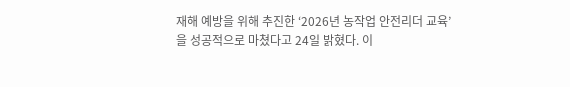재해 예방을 위해 추진한 ‘2026년 농작업 안전리더 교육’을 성공적으로 마쳤다고 24일 밝혔다. 이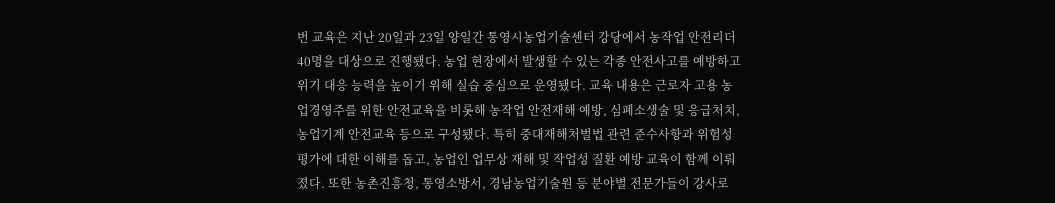번 교육은 지난 20일과 23일 양일간 통영시농업기술센터 강당에서 농작업 안전리더 40명을 대상으로 진행됐다. 농업 현장에서 발생할 수 있는 각종 안전사고를 예방하고 위기 대응 능력을 높이기 위해 실습 중심으로 운영됐다. 교육 내용은 근로자 고용 농업경영주를 위한 안전교육을 비롯해 농작업 안전재해 예방, 심폐소생술 및 응급처치, 농업기계 안전교육 등으로 구성됐다. 특히 중대재해처벌법 관련 준수사항과 위험성 평가에 대한 이해를 돕고, 농업인 업무상 재해 및 작업성 질환 예방 교육이 함께 이뤄졌다. 또한 농촌진흥청, 통영소방서, 경남농업기술원 등 분야별 전문가들이 강사로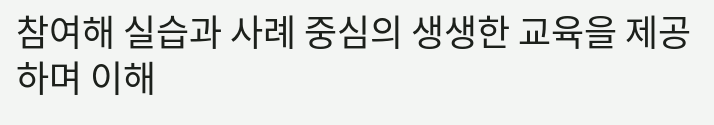참여해 실습과 사례 중심의 생생한 교육을 제공하며 이해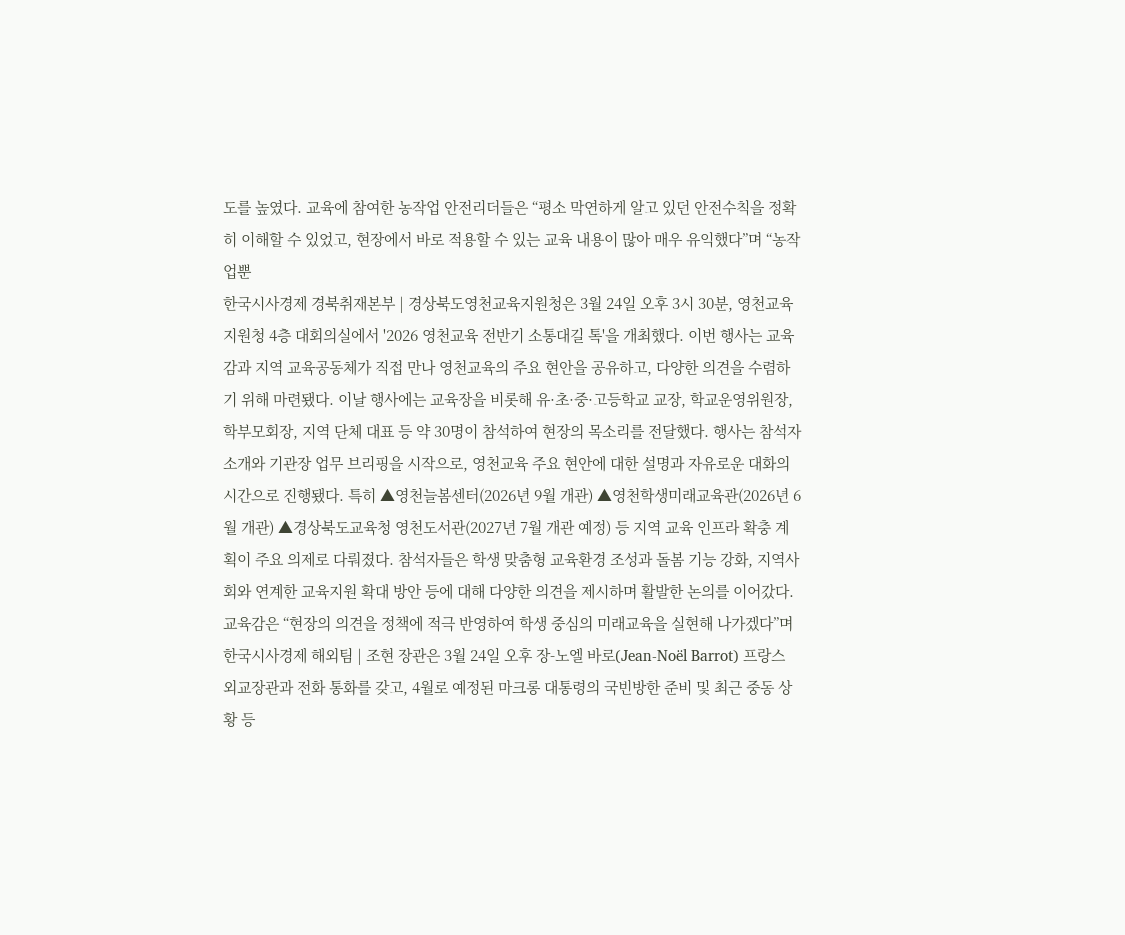도를 높였다. 교육에 참여한 농작업 안전리더들은 “평소 막연하게 알고 있던 안전수칙을 정확히 이해할 수 있었고, 현장에서 바로 적용할 수 있는 교육 내용이 많아 매우 유익했다”며 “농작업뿐
한국시사경제 경북취재본부 | 경상북도영천교육지원청은 3월 24일 오후 3시 30분, 영천교육지원청 4층 대회의실에서 '2026 영천교육 전반기 소통대길 톡'을 개최했다. 이번 행사는 교육감과 지역 교육공동체가 직접 만나 영천교육의 주요 현안을 공유하고, 다양한 의견을 수렴하기 위해 마련됐다. 이날 행사에는 교육장을 비롯해 유·초·중·고등학교 교장, 학교운영위원장, 학부모회장, 지역 단체 대표 등 약 30명이 참석하여 현장의 목소리를 전달했다. 행사는 참석자 소개와 기관장 업무 브리핑을 시작으로, 영천교육 주요 현안에 대한 설명과 자유로운 대화의 시간으로 진행됐다. 특히 ▲영천늘봄센터(2026년 9월 개관) ▲영천학생미래교육관(2026년 6월 개관) ▲경상북도교육청 영천도서관(2027년 7월 개관 예정) 등 지역 교육 인프라 확충 계획이 주요 의제로 다뤄졌다. 참석자들은 학생 맞춤형 교육환경 조성과 돌봄 기능 강화, 지역사회와 연계한 교육지원 확대 방안 등에 대해 다양한 의견을 제시하며 활발한 논의를 이어갔다. 교육감은 “현장의 의견을 정책에 적극 반영하여 학생 중심의 미래교육을 실현해 나가겠다”며
한국시사경제 해외팀 | 조현 장관은 3월 24일 오후 장-노엘 바로(Jean-Noël Barrot) 프랑스 외교장관과 전화 통화를 갖고, 4월로 예정된 마크롱 대통령의 국빈방한 준비 및 최근 중동 상황 등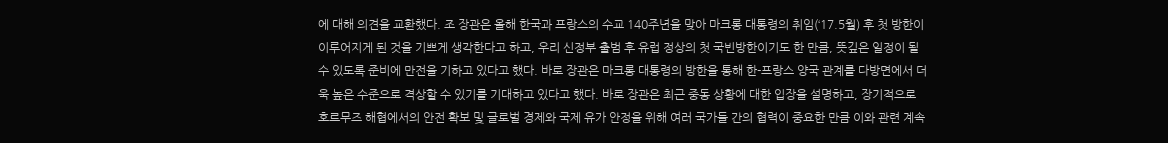에 대해 의견을 교환했다. 조 장관은 올해 한국과 프랑스의 수교 140주년을 맞아 마크롱 대통령의 취임(‘17.5월) 후 첫 방한이 이루어지게 된 것을 기쁘게 생각한다고 하고, 우리 신정부 출범 후 유럽 정상의 첫 국빈방한이기도 한 만큼, 뜻깊은 일정이 될 수 있도록 준비에 만전을 기하고 있다고 했다. 바로 장관은 마크롱 대통령의 방한을 통해 한-프랑스 양국 관계를 다방면에서 더욱 높은 수준으로 격상할 수 있기를 기대하고 있다고 했다. 바로 장관은 최근 중동 상황에 대한 입장을 설명하고, 장기적으로 호르무즈 해협에서의 안전 확보 및 글로벌 경제와 국제 유가 안정을 위해 여러 국가들 간의 협력이 중요한 만큼 이와 관련 계속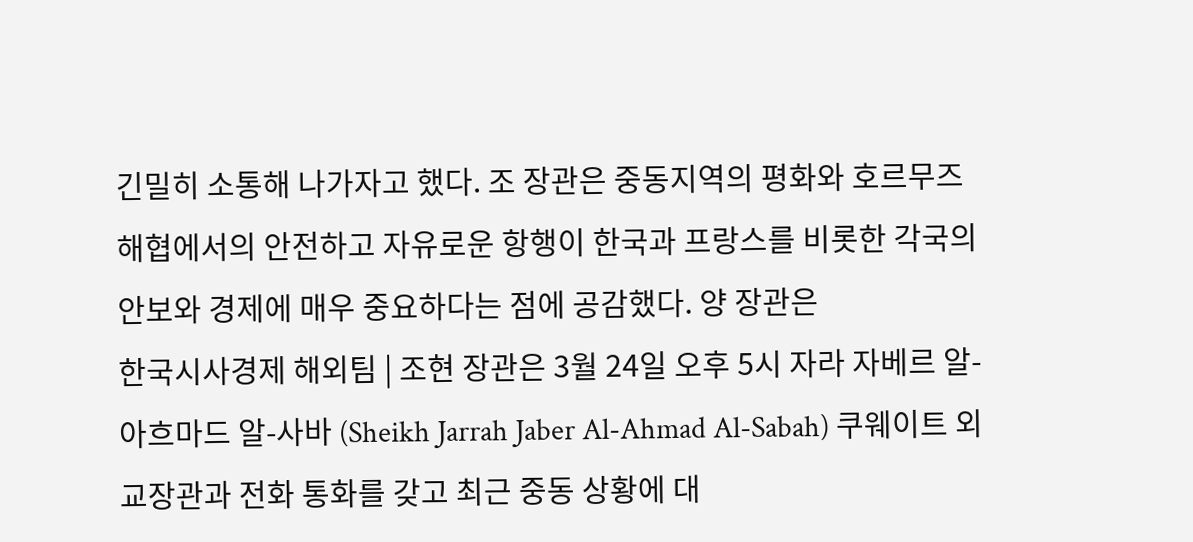긴밀히 소통해 나가자고 했다. 조 장관은 중동지역의 평화와 호르무즈 해협에서의 안전하고 자유로운 항행이 한국과 프랑스를 비롯한 각국의 안보와 경제에 매우 중요하다는 점에 공감했다. 양 장관은
한국시사경제 해외팀 | 조현 장관은 3월 24일 오후 5시 자라 자베르 알-아흐마드 알-사바 (Sheikh Jarrah Jaber Al-Ahmad Al-Sabah) 쿠웨이트 외교장관과 전화 통화를 갖고 최근 중동 상황에 대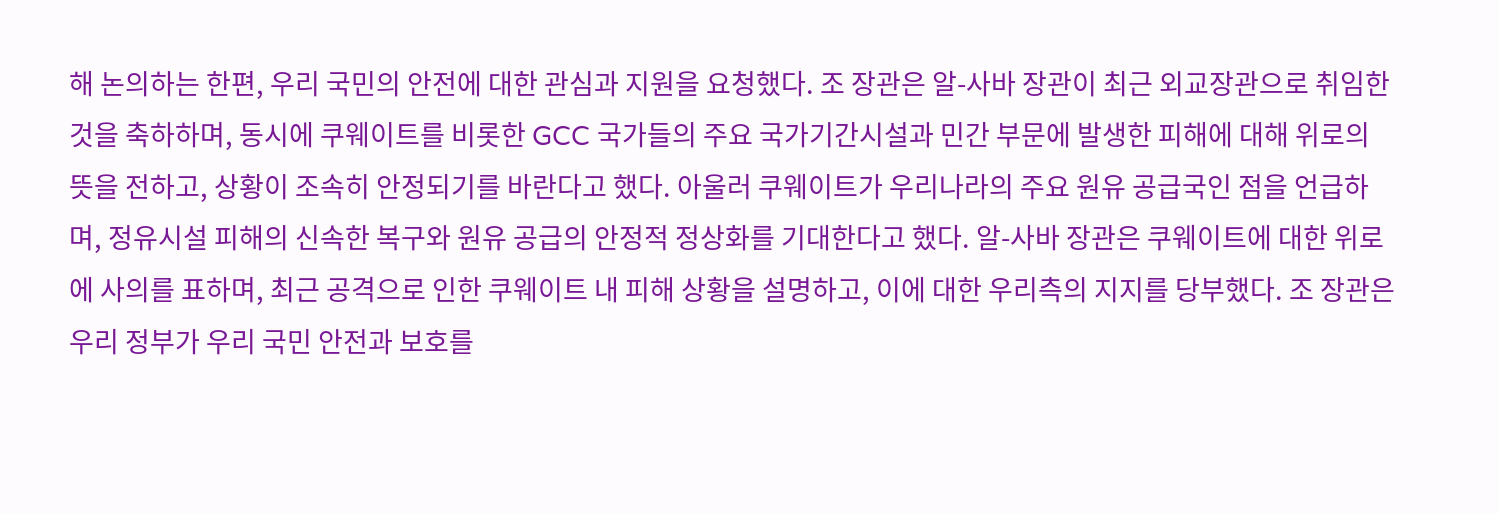해 논의하는 한편, 우리 국민의 안전에 대한 관심과 지원을 요청했다. 조 장관은 알-사바 장관이 최근 외교장관으로 취임한 것을 축하하며, 동시에 쿠웨이트를 비롯한 GCC 국가들의 주요 국가기간시설과 민간 부문에 발생한 피해에 대해 위로의 뜻을 전하고, 상황이 조속히 안정되기를 바란다고 했다. 아울러 쿠웨이트가 우리나라의 주요 원유 공급국인 점을 언급하며, 정유시설 피해의 신속한 복구와 원유 공급의 안정적 정상화를 기대한다고 했다. 알-사바 장관은 쿠웨이트에 대한 위로에 사의를 표하며, 최근 공격으로 인한 쿠웨이트 내 피해 상황을 설명하고, 이에 대한 우리측의 지지를 당부했다. 조 장관은 우리 정부가 우리 국민 안전과 보호를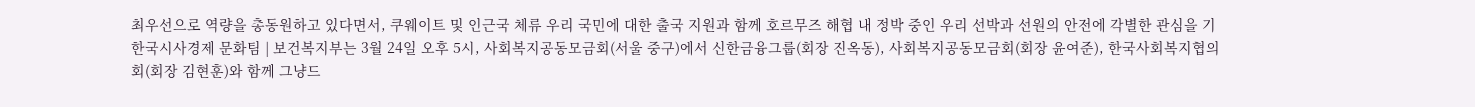최우선으로 역량을 총동원하고 있다면서, 쿠웨이트 및 인근국 체류 우리 국민에 대한 출국 지원과 함께 호르무즈 해협 내 정박 중인 우리 선박과 선원의 안전에 각별한 관심을 기
한국시사경제 문화팀 | 보건복지부는 3월 24일 오후 5시, 사회복지공동모금회(서울 중구)에서 신한금융그룹(회장 진옥동), 사회복지공동모금회(회장 윤여준), 한국사회복지협의회(회장 김현훈)와 함께 그냥드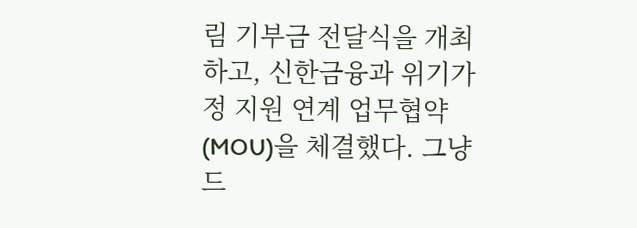림 기부금 전달식을 개최하고, 신한금융과 위기가정 지원 연계 업무협약(MOU)을 체결했다. 그냥드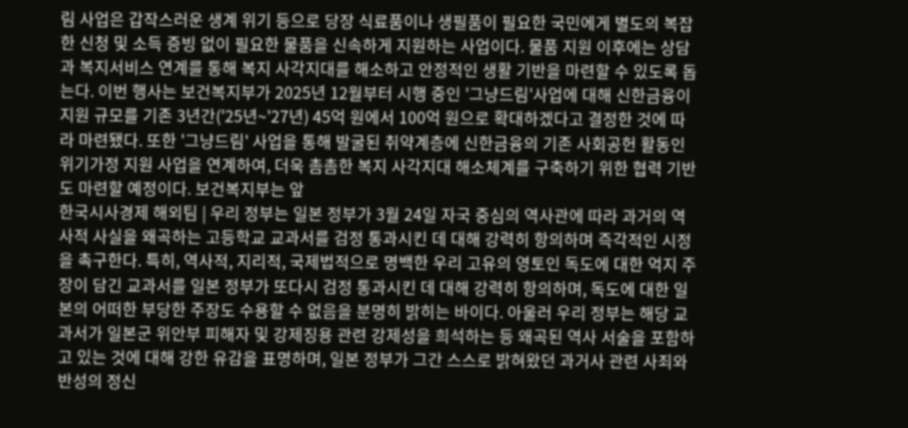림 사업은 갑작스러운 생계 위기 등으로 당장 식료품이나 생필품이 필요한 국민에게 별도의 복잡한 신청 및 소득 증빙 없이 필요한 물품을 신속하게 지원하는 사업이다. 물품 지원 이후에는 상담과 복지서비스 연계를 통해 복지 사각지대를 해소하고 안정적인 생활 기반을 마련할 수 있도록 돕는다. 이번 행사는 보건복지부가 2025년 12월부터 시행 중인 '그냥드림'사업에 대해 신한금융이 지원 규모를 기존 3년간('25년~'27년) 45억 원에서 100억 원으로 확대하겠다고 결정한 것에 따라 마련됐다. 또한 '그냥드림' 사업을 통해 발굴된 취약계층에 신한금융의 기존 사회공헌 활동인 위기가정 지원 사업을 연계하여, 더욱 촘촘한 복지 사각지대 해소체계를 구축하기 위한 협력 기반도 마련할 예정이다. 보건복지부는 앞
한국시사경제 해외팀 | 우리 정부는 일본 정부가 3월 24일 자국 중심의 역사관에 따라 과거의 역사적 사실을 왜곡하는 고등학교 교과서를 검정 통과시킨 데 대해 강력히 항의하며 즉각적인 시정을 촉구한다. 특히, 역사적, 지리적, 국제법적으로 명백한 우리 고유의 영토인 독도에 대한 억지 주장이 담긴 교과서를 일본 정부가 또다시 검정 통과시킨 데 대해 강력히 항의하며, 독도에 대한 일본의 어떠한 부당한 주장도 수용할 수 없음을 분명히 밝히는 바이다. 아울러 우리 정부는 해당 교과서가 일본군 위안부 피해자 및 강제징용 관련 강제성을 희석하는 등 왜곡된 역사 서술을 포함하고 있는 것에 대해 강한 유감을 표명하며, 일본 정부가 그간 스스로 밝혀왔던 과거사 관련 사죄와 반성의 정신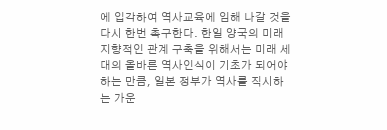에 입각하여 역사교육에 임해 나갈 것을 다시 한번 촉구한다. 한일 양국의 미래지향적인 관계 구축을 위해서는 미래 세대의 올바른 역사인식이 기초가 되어야 하는 만큼, 일본 정부가 역사를 직시하는 가운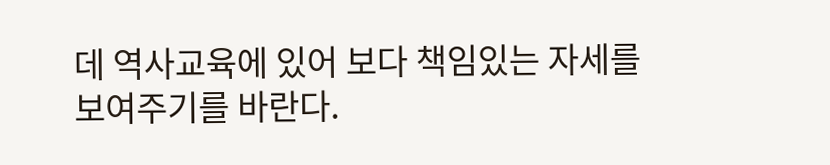데 역사교육에 있어 보다 책임있는 자세를 보여주기를 바란다.